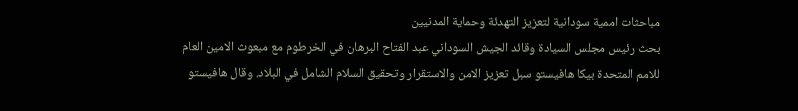مباحثات اممية سودانية لتعزيز التهدئة وحماية المدنيين
بحث رئيس مجلس السيادة وقائد الجيش السوداني عبد الفتاح البرهان في الخرطوم مع مبعوث الامين العام للامم المتحدة بيكا هافيستو سبل تعزيز الامن والاستقرار وتحقيق السلام الشامل في البلاد. وقال هافيستو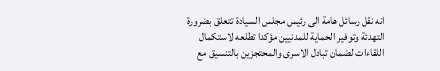انه نقل رسائل هامة الى رئيس مجلس السيادة تتعلق بضرورة التهدئة وتوفير الحماية للمدنيين مؤكدا تطلعه لاستكمال اللقاءات لضمان تبادل الاسرى والمحتجزين بالتنسيق مع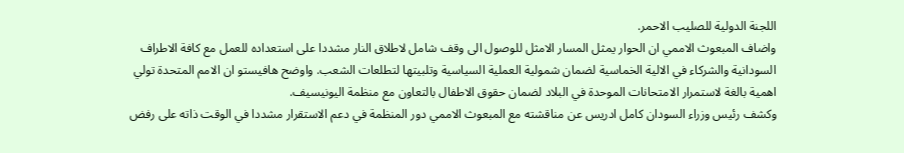اللجنة الدولية للصليب الاحمر.
واضاف المبعوث الاممي ان الحوار يمثل المسار الامثل للوصول الى وقف شامل لاطلاق النار مشددا على استعداده للعمل مع كافة الاطراف السودانية والشركاء في الالية الخماسية لضمان شمولية العملية السياسية وتلبيتها لتطلعات الشعب. واوضح هافيستو ان الامم المتحدة تولي اهمية بالغة لاستمرار الامتحانات الموحدة في البلاد لضمان حقوق الاطفال بالتعاون مع منظمة اليونيسيف.
وكشف رئيس وزراء السودان كامل ادريس عن مناقشته مع المبعوث الاممي دور المنظمة في دعم الاستقرار مشددا في الوقت ذاته على رفض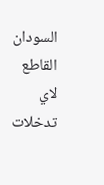السودان القاطع لاي تدخلات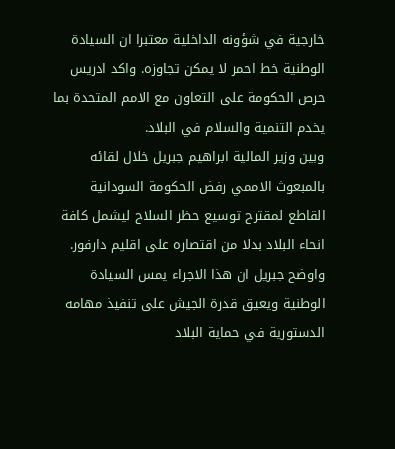خارجية في شؤونه الداخلية معتبرا ان السيادة الوطنية خط احمر لا يمكن تجاوزه. واكد ادريس حرص الحكومة على التعاون مع الامم المتحدة بما يخدم التنمية والسلام في البلاد.
وبين وزير المالية ابراهيم جبريل خلال لقائه بالمبعوث الاممي رفض الحكومة السودانية القاطع لمقترح توسيع حظر السلاح ليشمل كافة انحاء البلاد بدلا من اقتصاره على اقليم دارفور. واوضح جبريل ان هذا الاجراء يمس السيادة الوطنية ويعيق قدرة الجيش على تنفيذ مهامه الدستورية في حماية البلاد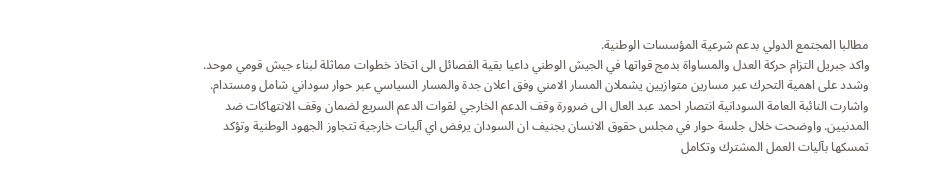مطالبا المجتمع الدولي بدعم شرعية المؤسسات الوطنية.
واكد جبريل التزام حركة العدل والمساواة بدمج قواتها في الجيش الوطني داعيا بقية الفصائل الى اتخاذ خطوات مماثلة لبناء جيش قومي موحد. وشدد على اهمية التحرك عبر مسارين متوازيين يشملان المسار الامني وفق اعلان جدة والمسار السياسي عبر حوار سوداني شامل ومستدام.
واشارت النائبة العامة السودانية انتصار احمد عبد العال الى ضرورة وقف الدعم الخارجي لقوات الدعم السريع لضمان وقف الانتهاكات ضد المدنيين. واوضحت خلال جلسة حوار في مجلس حقوق الانسان بجنيف ان السودان يرفض اي آليات خارجية تتجاوز الجهود الوطنية وتؤكد تمسكها بآليات العمل المشترك وتكامل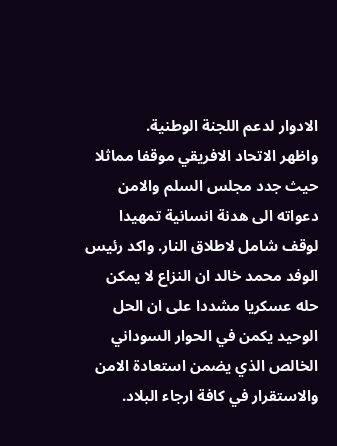الادوار لدعم اللجنة الوطنية.
واظهر الاتحاد الافريقي موقفا مماثلا حيث جدد مجلس السلم والامن دعواته الى هدنة انسانية تمهيدا لوقف شامل لاطلاق النار. واكد رئيس الوفد محمد خالد ان النزاع لا يمكن حله عسكريا مشددا على ان الحل الوحيد يكمن في الحوار السوداني الخالص الذي يضمن استعادة الامن والاستقرار في كافة ارجاء البلاد.